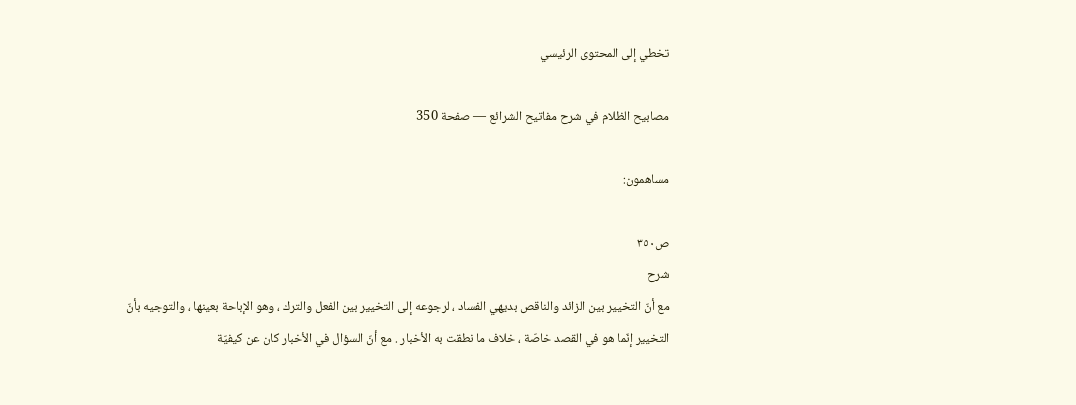تخطي إلى المحتوى الرئيسي

مصابيح الظلام في شرح مفاتيح الشرائع — صفحة 350

مساهمون:

ص٣٥٠
شرح
مع أنّ التخيير بين الزائد والناقص بديهي الفساد ، لرجوعه إلى التخيير بين الفعل والترك ، وهو الإباحة بعينها ، والتوجيه بأنّ التخيير إنّما هو في القصد خاصّة ، خلاف ما نطقت به الأخبار . مع أنّ السؤال في الأخبار كان عن كيفيّة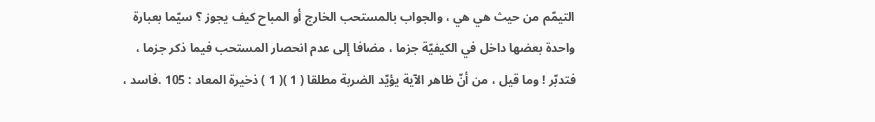التيمّم من حيث هي هي ، والجواب بالمستحب الخارج أو المباح كيف يجوز ؟ سيّما بعبارة واحدة بعضها داخل في الكيفيّة جزما ، مضافا إلى عدم انحصار المستحب فيما ذكر جزما ، فتدبّر ! وما قيل ، من أنّ ظاهر الآية يؤيّد الضربة مطلقا ( 1 )( 1 ) ذخيرة المعاد : 105 .فاسد ،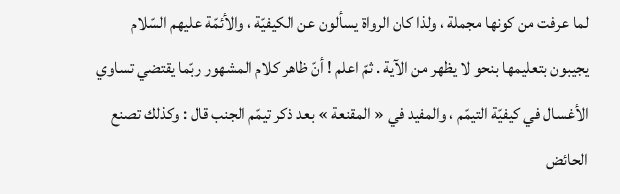لما عرفت من كونها مجملة ، ولذا كان الرواة يسألون عن الكيفيّة ، والأئمّة عليهم السّلام يجيبون بتعليمها بنحو لا يظهر من الآية . ثمّ اعلم ! أنّ ظاهر كلام المشهور ربّما يقتضي تساوي الأغسال في كيفيّة التيمّم ، والمفيد في « المقنعة » بعد ذكر تيمّم الجنب قال : وكذلك تصنع الحائض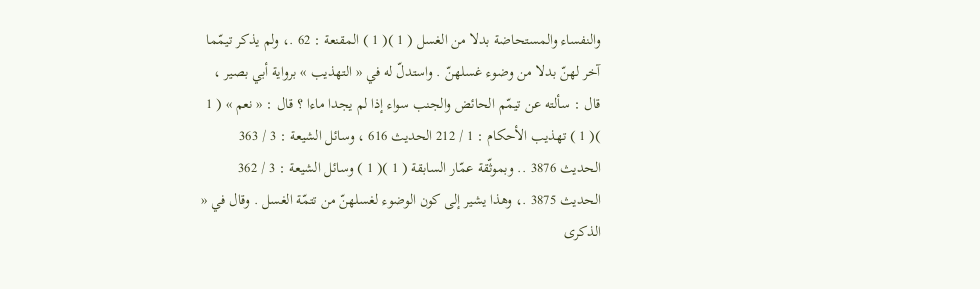والنفساء والمستحاضة بدلا من الغسل ( 1 )( 1 ) المقنعة : 62 .، ولم يذكر تيمّما آخر لهنّ بدلا من وضوء غسلهنّ . واستدلّ له في « التهذيب » برواية أبي بصير ، قال : سألته عن تيمّم الحائض والجنب سواء إذا لم يجدا ماءا ؟ قال : « نعم » ( 1 )( 1 ) تهذيب الأحكام : 1 / 212 الحديث 616 ، وسائل الشيعة : 3 / 363 الحديث 3876 .. وبموثّقة عمّار السابقة ( 1 )( 1 ) وسائل الشيعة : 3 / 362 الحديث 3875 .، وهذا يشير إلى كون الوضوء لغسلهنّ من تتمّة الغسل . وقال في « الذكرى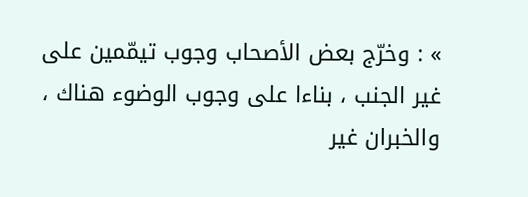» : وخرّج بعض الأصحاب وجوب تيمّمين على غير الجنب ، بناءا على وجوب الوضوء هناك ، والخبران غير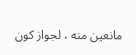مانعين منه ، لجواز كون